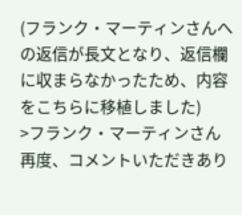(フランク・マーティンさんへの返信が長文となり、返信欄に収まらなかったため、内容をこちらに移植しました)
>フランク・マーティンさん
再度、コメントいただきあり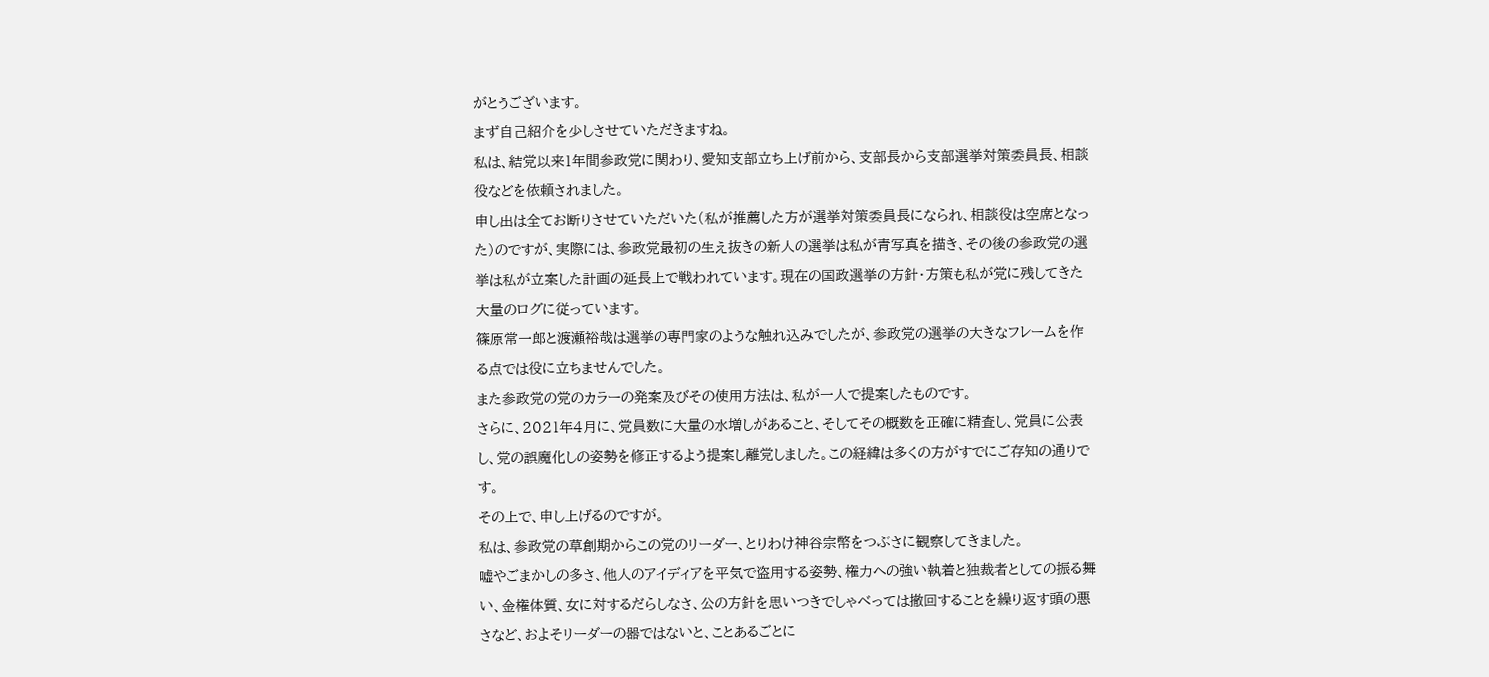がとうございます。
まず自己紹介を少しさせていただきますね。
私は、結党以来1年間参政党に関わり、愛知支部立ち上げ前から、支部長から支部選挙対策委員長、相談役などを依頼されました。
申し出は全てお断りさせていただいた(私が推薦した方が選挙対策委員長になられ、相談役は空席となった)のですが、実際には、参政党最初の生え抜きの新人の選挙は私が青写真を描き、その後の参政党の選挙は私が立案した計画の延長上で戦われています。現在の国政選挙の方針・方策も私が党に残してきた大量のログに従っています。
篠原常一郎と渡瀬裕哉は選挙の専門家のような触れ込みでしたが、参政党の選挙の大きなフレームを作る点では役に立ちませんでした。
また参政党の党のカラーの発案及びその使用方法は、私が一人で提案したものです。
さらに、2021年4月に、党員数に大量の水増しがあること、そしてその概数を正確に精査し、党員に公表し、党の誤魔化しの姿勢を修正するよう提案し離党しました。この経緯は多くの方がすでにご存知の通りです。
その上で、申し上げるのですが。
私は、参政党の草創期からこの党のリーダー、とりわけ神谷宗幣をつぶさに観察してきました。
嘘やごまかしの多さ、他人のアイディアを平気で盗用する姿勢、権力への強い執着と独裁者としての振る舞い、金権体質、女に対するだらしなさ、公の方針を思いつきでしゃべっては撤回することを繰り返す頭の悪さなど、およそリーダーの器ではないと、ことあるごとに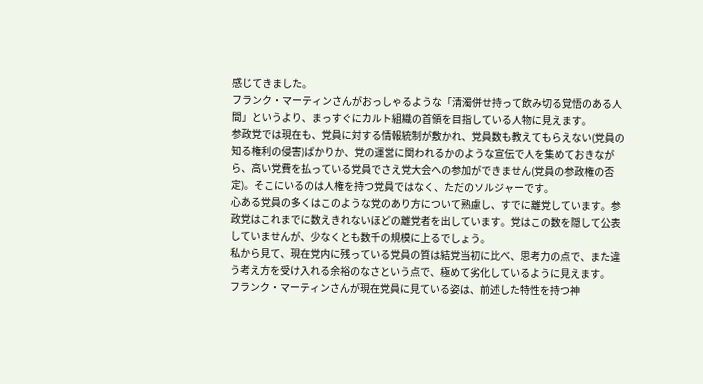感じてきました。
フランク・マーティンさんがおっしゃるような「清濁併せ持って飲み切る覚悟のある人間」というより、まっすぐにカルト組織の首領を目指している人物に見えます。
参政党では現在も、党員に対する情報統制が敷かれ、党員数も教えてもらえない(党員の知る権利の侵害)ばかりか、党の運営に関われるかのような宣伝で人を集めておきながら、高い党費を払っている党員でさえ党大会への参加ができません(党員の参政権の否定)。そこにいるのは人権を持つ党員ではなく、ただのソルジャーです。
心ある党員の多くはこのような党のあり方について熟慮し、すでに離党しています。参政党はこれまでに数えきれないほどの離党者を出しています。党はこの数を隠して公表していませんが、少なくとも数千の規模に上るでしょう。
私から見て、現在党内に残っている党員の質は結党当初に比べ、思考力の点で、また違う考え方を受け入れる余裕のなさという点で、極めて劣化しているように見えます。
フランク・マーティンさんが現在党員に見ている姿は、前述した特性を持つ神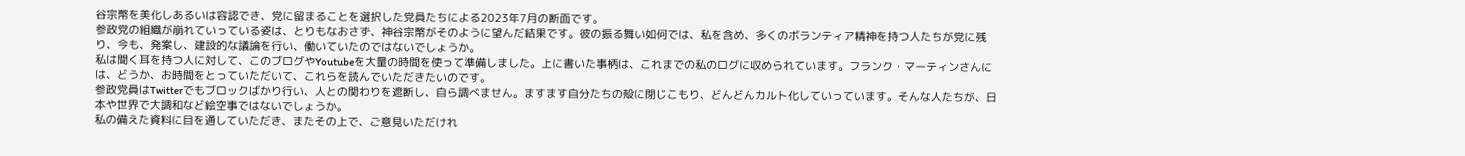谷宗幣を美化しあるいは容認でき、党に留まることを選択した党員たちによる2023年7月の断面です。
参政党の組織が崩れていっている姿は、とりもなおさず、神谷宗幣がそのように望んだ結果です。彼の振る舞い如何では、私を含め、多くのボランティア精神を持つ人たちが党に残り、今も、発案し、建設的な議論を行い、働いていたのではないでしょうか。
私は聞く耳を持つ人に対して、このブログやYoutubeを大量の時間を使って準備しました。上に書いた事柄は、これまでの私のログに収められています。フランク・マーティンさんには、どうか、お時間をとっていただいて、これらを読んでいただきたいのです。
参政党員はTwitterでもブロックばかり行い、人との関わりを遮断し、自ら調べません。ますます自分たちの殻に閉じこもり、どんどんカルト化していっています。そんな人たちが、日本や世界で大調和など絵空事ではないでしょうか。
私の備えた資料に目を通していただき、またその上で、ご意見いただけれ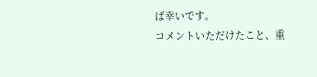ば幸いです。
コメントいただけたこと、重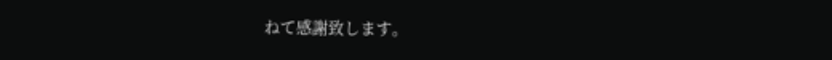ねて感謝致します。